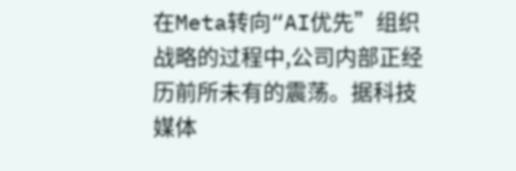在Meta转向“AI优先”组织战略的过程中,公司内部正经历前所未有的震荡。据科技媒体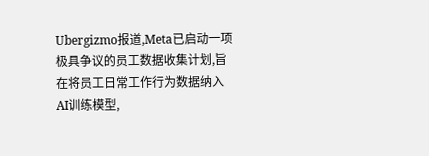Ubergizmo报道,Meta已启动一项极具争议的员工数据收集计划,旨在将员工日常工作行为数据纳入AI训练模型,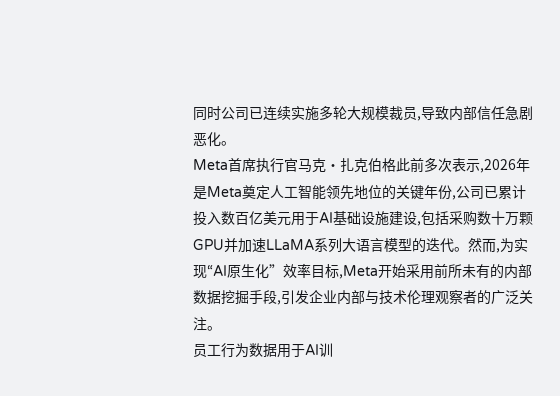同时公司已连续实施多轮大规模裁员,导致内部信任急剧恶化。
Meta首席执行官马克·扎克伯格此前多次表示,2026年是Meta奠定人工智能领先地位的关键年份,公司已累计投入数百亿美元用于AI基础设施建设,包括采购数十万颗GPU并加速LLaMA系列大语言模型的迭代。然而,为实现“AI原生化”效率目标,Meta开始采用前所未有的内部数据挖掘手段,引发企业内部与技术伦理观察者的广泛关注。
员工行为数据用于AI训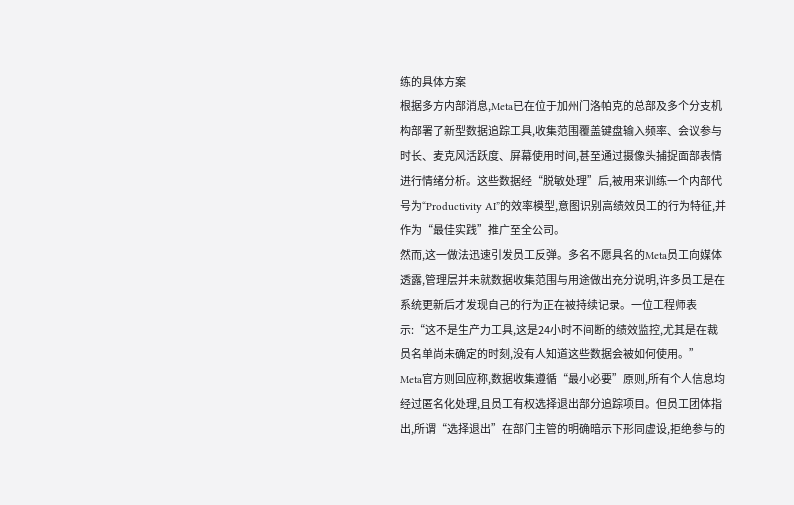练的具体方案
根据多方内部消息,Meta已在位于加州门洛帕克的总部及多个分支机构部署了新型数据追踪工具,收集范围覆盖键盘输入频率、会议参与时长、麦克风活跃度、屏幕使用时间,甚至通过摄像头捕捉面部表情进行情绪分析。这些数据经“脱敏处理”后,被用来训练一个内部代号为“Productivity AI”的效率模型,意图识别高绩效员工的行为特征,并作为“最佳实践”推广至全公司。
然而,这一做法迅速引发员工反弹。多名不愿具名的Meta员工向媒体透露,管理层并未就数据收集范围与用途做出充分说明,许多员工是在系统更新后才发现自己的行为正在被持续记录。一位工程师表示:“这不是生产力工具,这是24小时不间断的绩效监控,尤其是在裁员名单尚未确定的时刻,没有人知道这些数据会被如何使用。”
Meta官方则回应称,数据收集遵循“最小必要”原则,所有个人信息均经过匿名化处理,且员工有权选择退出部分追踪项目。但员工团体指出,所谓“选择退出”在部门主管的明确暗示下形同虚设,拒绝参与的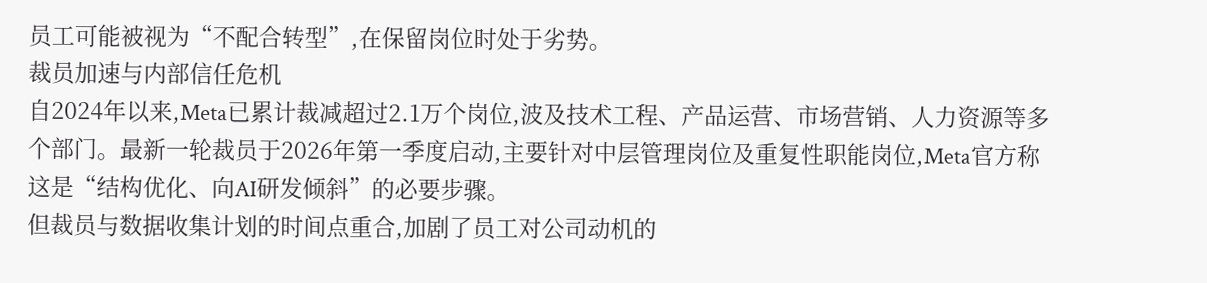员工可能被视为“不配合转型”,在保留岗位时处于劣势。
裁员加速与内部信任危机
自2024年以来,Meta已累计裁减超过2.1万个岗位,波及技术工程、产品运营、市场营销、人力资源等多个部门。最新一轮裁员于2026年第一季度启动,主要针对中层管理岗位及重复性职能岗位,Meta官方称这是“结构优化、向AI研发倾斜”的必要步骤。
但裁员与数据收集计划的时间点重合,加剧了员工对公司动机的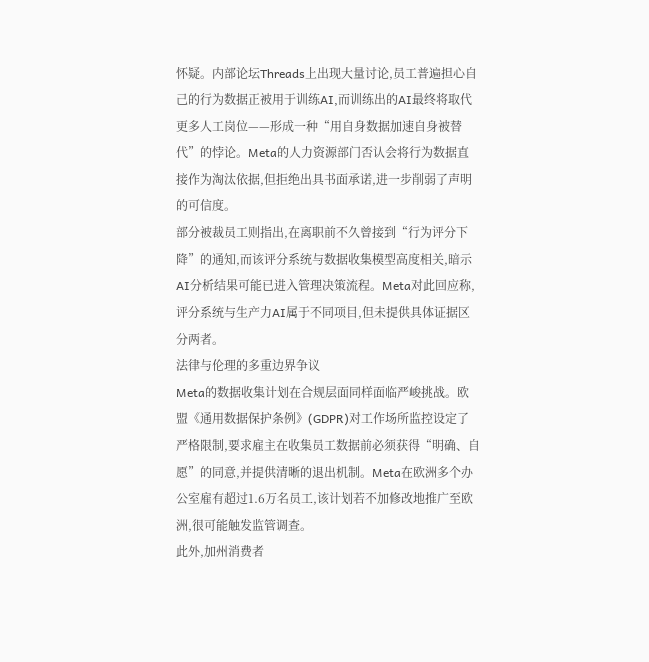怀疑。内部论坛Threads上出现大量讨论,员工普遍担心自己的行为数据正被用于训练AI,而训练出的AI最终将取代更多人工岗位——形成一种“用自身数据加速自身被替代”的悖论。Meta的人力资源部门否认会将行为数据直接作为淘汰依据,但拒绝出具书面承诺,进一步削弱了声明的可信度。
部分被裁员工则指出,在离职前不久曾接到“行为评分下降”的通知,而该评分系统与数据收集模型高度相关,暗示AI分析结果可能已进入管理决策流程。Meta对此回应称,评分系统与生产力AI属于不同项目,但未提供具体证据区分两者。
法律与伦理的多重边界争议
Meta的数据收集计划在合规层面同样面临严峻挑战。欧盟《通用数据保护条例》(GDPR)对工作场所监控设定了严格限制,要求雇主在收集员工数据前必须获得“明确、自愿”的同意,并提供清晰的退出机制。Meta在欧洲多个办公室雇有超过1.6万名员工,该计划若不加修改地推广至欧洲,很可能触发监管调查。
此外,加州消费者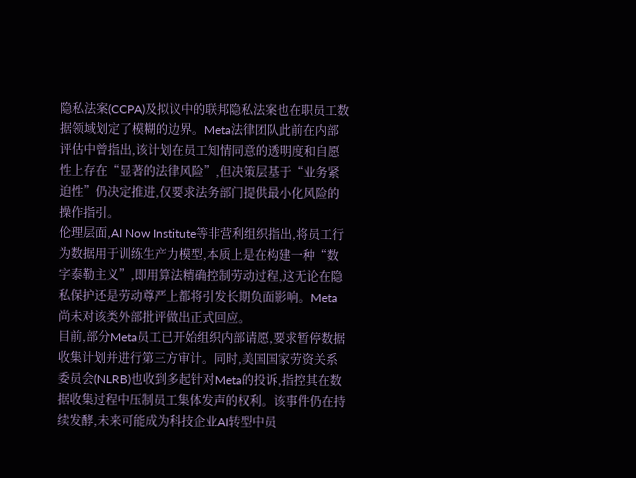隐私法案(CCPA)及拟议中的联邦隐私法案也在职员工数据领域划定了模糊的边界。Meta法律团队此前在内部评估中曾指出,该计划在员工知情同意的透明度和自愿性上存在“显著的法律风险”,但决策层基于“业务紧迫性”仍决定推进,仅要求法务部门提供最小化风险的操作指引。
伦理层面,AI Now Institute等非营利组织指出,将员工行为数据用于训练生产力模型,本质上是在构建一种“数字泰勒主义”,即用算法精确控制劳动过程,这无论在隐私保护还是劳动尊严上都将引发长期负面影响。Meta尚未对该类外部批评做出正式回应。
目前,部分Meta员工已开始组织内部请愿,要求暂停数据收集计划并进行第三方审计。同时,美国国家劳资关系委员会(NLRB)也收到多起针对Meta的投诉,指控其在数据收集过程中压制员工集体发声的权利。该事件仍在持续发酵,未来可能成为科技企业AI转型中员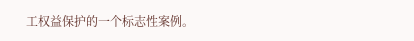工权益保护的一个标志性案例。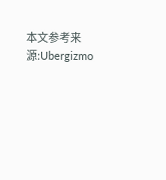本文参考来源:Ubergizmo